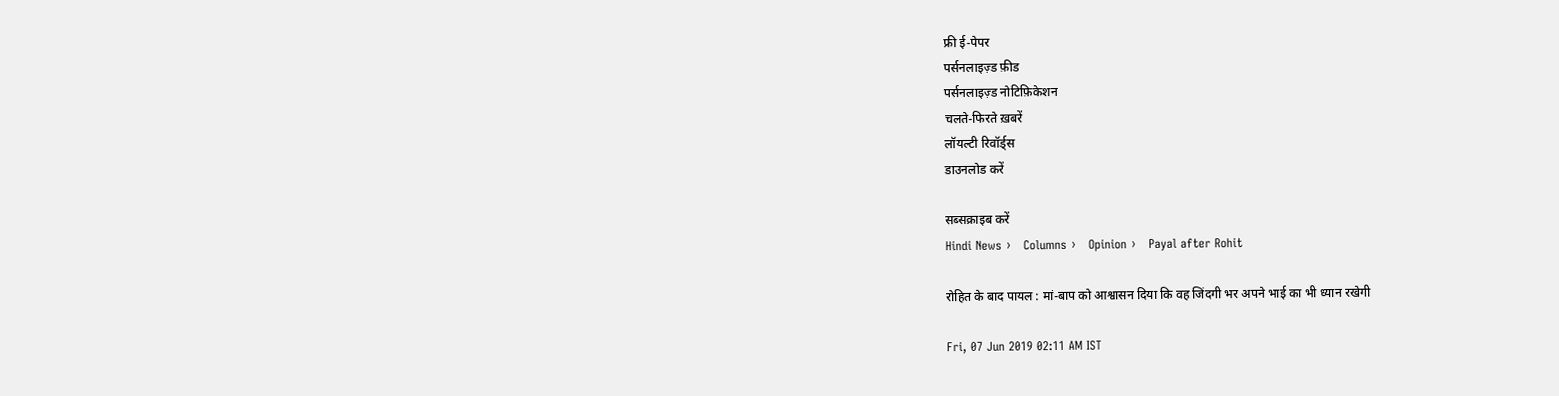फ्री ई-पेपर
पर्सनलाइज़्ड फ़ीड
पर्सनलाइज़्ड नोटिफ़िकेशन
चलते-फिरते ख़बरें
लॉयल्टी रिवॉर्ड्स
डाउनलोड करें

सब्सक्राइब करें
Hindi News ›   Columns ›   Opinion ›   Payal after Rohit

रोहित के बाद पायल : मां-बाप को आश्वासन दिया कि वह जिंदगी भर अपने भाई का भी ध्यान रखेगी

Fri, 07 Jun 2019 02:11 AM IST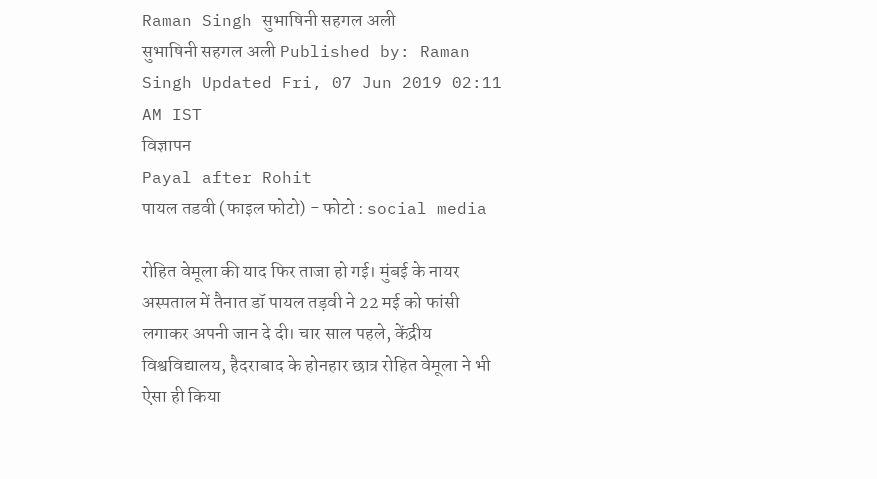Raman Singh सुभाषिनी सहगल अली
सुभाषिनी सहगल अली Published by: Raman Singh Updated Fri, 07 Jun 2019 02:11 AM IST
विज्ञापन
Payal after Rohit
पायल तडवी (फाइल फोटो) - फोटो : social media

रोहित वेमूला की याद फिर ताजा हो गई। मुंबई के नायर अस्पताल में तैनात डॉ पायल तड़वी ने 22 मई को फांसी लगाकर अपनी जान दे दी। चार साल पहले, केंद्रीय विश्वविद्यालय, हैदराबाद के होनहार छात्र रोहित वेमूला ने भी ऐसा ही किया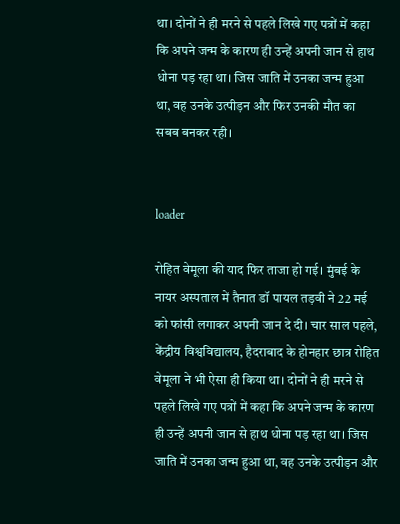था। दोनों ने ही मरने से पहले लिखे गए पत्रों में कहा कि अपने जन्म के कारण ही उन्हें अपनी जान से हाथ धोना पड़ रहा था। जिस जाति में उनका जन्म हुआ था, वह उनके उत्पीड़न और फिर उनकी मौत का सबब बनकर रही।


loader

रोहित वेमूला की याद फिर ताजा हो गई। मुंबई के नायर अस्पताल में तैनात डॉ पायल तड़वी ने 22 मई को फांसी लगाकर अपनी जान दे दी। चार साल पहले, केंद्रीय विश्वविद्यालय, हैदराबाद के होनहार छात्र रोहित वेमूला ने भी ऐसा ही किया था। दोनों ने ही मरने से पहले लिखे गए पत्रों में कहा कि अपने जन्म के कारण ही उन्हें अपनी जान से हाथ धोना पड़ रहा था। जिस जाति में उनका जन्म हुआ था, वह उनके उत्पीड़न और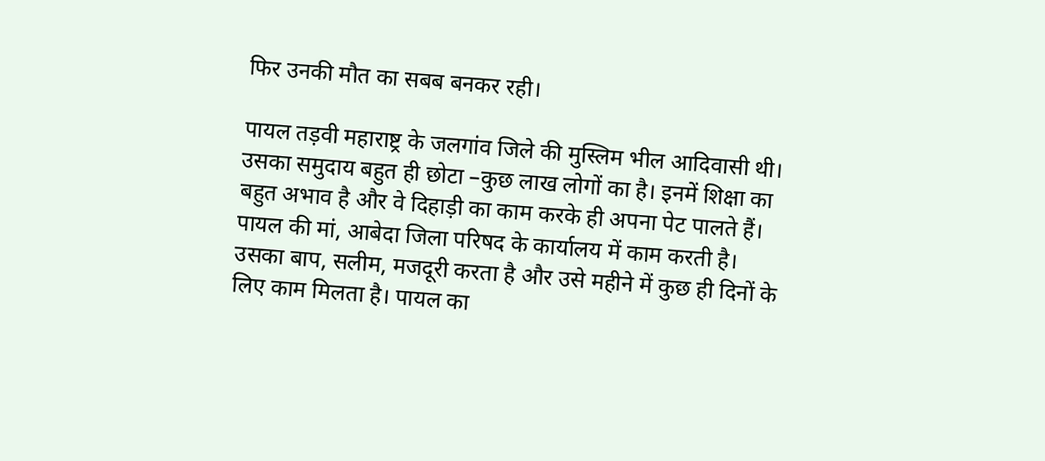फिर उनकी मौत का सबब बनकर रही।

पायल तड़वी महाराष्ट्र के जलगांव जिले की मुस्लिम भील आदिवासी थी। उसका समुदाय बहुत ही छोटा –कुछ लाख लोगों का है। इनमें शिक्षा का बहुत अभाव है और वे दिहाड़ी का काम करके ही अपना पेट पालते हैं। पायल की मां, आबेदा जिला परिषद के कार्यालय में काम करती है। उसका बाप, सलीम, मजदूरी करता है और उसे महीने में कुछ ही दिनों के लिए काम मिलता है। पायल का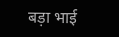बड़ा भाई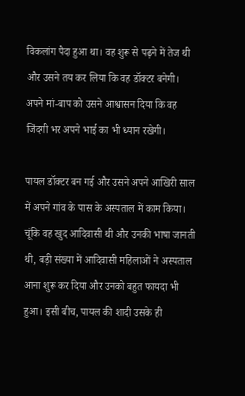विकलांग पैदा हुआ था। वह शुरू से पढ़ने में तेज थी और उसने तय कर लिया कि वह डॉक्टर बनेगी। अपने मां-बाप को उसने आश्वासन दिया कि वह जिंदगी भर अपने भाई का भी ध्यान रखेगी।

पायल डॉक्टर बन गई और उसने अपने आखिरी साल में अपने गांव के पास के अस्पताल में काम किया। चूंकि वह खुद आदिवासी थी और उनकी भाषा जानती थी, बड़ी संख्या में आदिवासी महिलाओं ने अस्पताल आना शुरू कर दिया और उनको बहुत फायदा भी हुआ। इसी बीच, पायल की शादी उसके ही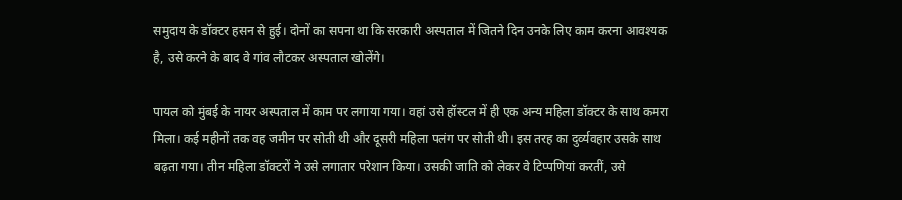समुदाय के डॉक्टर हसन से हुई। दोनों का सपना था कि सरकारी अस्पताल में जितने दिन उनके लिए काम करना आवश्यक है, उसे करने के बाद वे गांव लौटकर अस्पताल खोलेंगे।

पायल को मुंबई के नायर अस्पताल में काम पर लगाया गया। वहां उसे हॉस्टल में ही एक अन्य महिला डॉक्टर के साथ कमरा मिला। कई महीनों तक वह जमीन पर सोती थी और दूसरी महिला पलंग पर सोती थी। इस तरह का दुर्व्यवहार उसके साथ बढ़ता गया। तीन महिला डॉक्टरों ने उसे लगातार परेशान किया। उसकी जाति को लेकर वे टिप्पणियां करतीं, उसे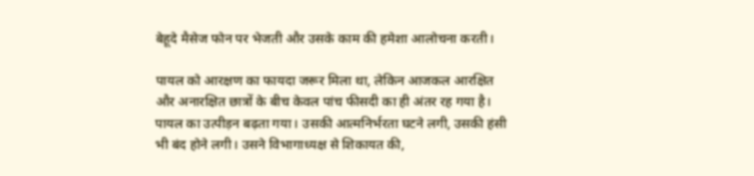बेहूदे मैसेज फोन पर भेजती और उसके काम की हमेशा आलोचना करती।

पायल को आरक्षण का फायदा जरूर मिला था, लेकिन आजकल आरक्षित और अनारक्षित छात्रों के बीच केवल पांच फीसदी का ही अंतर रह गया है। पायल का उत्पीड़न बढ़ता गया। उसकी आत्मनिर्भरता घटने लगी, उसकी हंसी भी बंद होने लगी। उसने विभागाध्यक्ष से शिकायत की,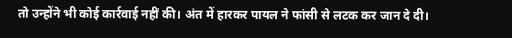तो उन्होंने भी कोई कार्रवाई नहीं की। अंत में हारकर पायल ने फांसी से लटक कर जान दे दी।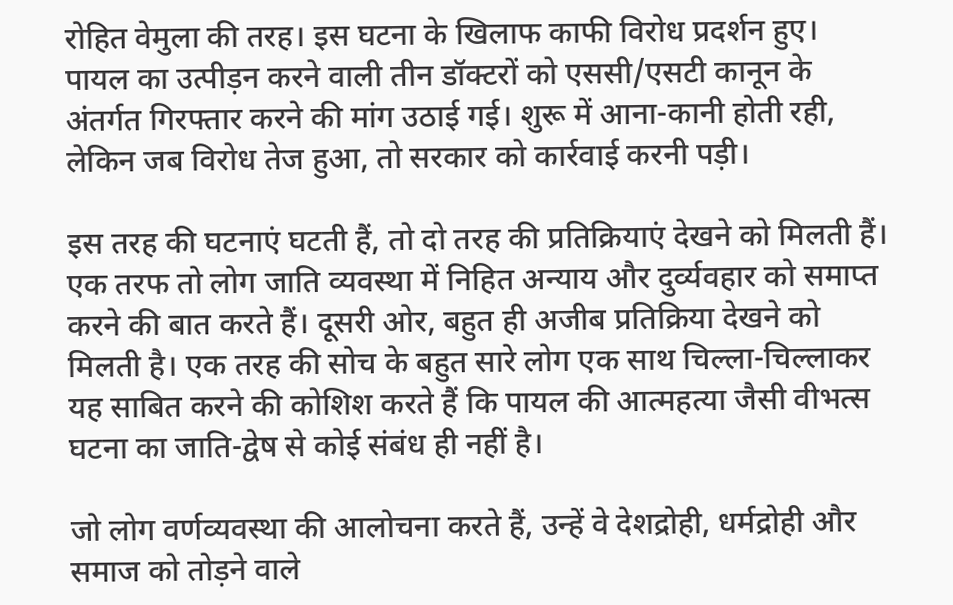रोहित वेमुला की तरह। इस घटना के खिलाफ काफी विरोध प्रदर्शन हुए। पायल का उत्पीड़न करने वाली तीन डॉक्टरों को एससी/एसटी कानून के अंतर्गत गिरफ्तार करने की मांग उठाई गई। शुरू में आना-कानी होती रही, लेकिन जब विरोध तेज हुआ, तो सरकार को कार्रवाई करनी पड़ी।

इस तरह की घटनाएं घटती हैं, तो दो तरह की प्रतिक्रियाएं देखने को मिलती हैं। एक तरफ तो लोग जाति व्यवस्था में निहित अन्याय और दुर्व्यवहार को समाप्त करने की बात करते हैं। दूसरी ओर, बहुत ही अजीब प्रतिक्रिया देखने को मिलती है। एक तरह की सोच के बहुत सारे लोग एक साथ चिल्ला-चिल्लाकर यह साबित करने की कोशिश करते हैं कि पायल की आत्महत्या जैसी वीभत्स घटना का जाति-द्वेष से कोई संबंध ही नहीं है।

जो लोग वर्णव्यवस्था की आलोचना करते हैं, उन्हें वे देशद्रोही, धर्मद्रोही और समाज को तोड़ने वाले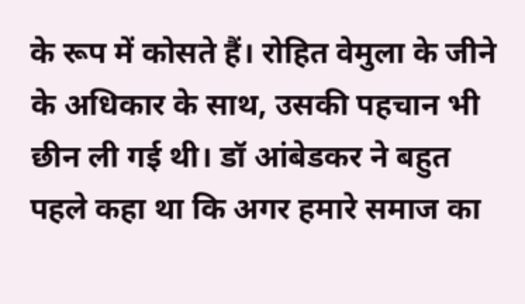के रूप में कोसते हैं। रोहित वेमुला के जीने के अधिकार के साथ, उसकी पहचान भी छीन ली गई थी। डॉ आंबेडकर ने बहुत पहले कहा था कि अगर हमारे समाज का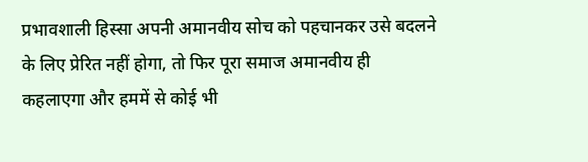प्रभावशाली हिस्सा अपनी अमानवीय सोच को पहचानकर उसे बदलने के लिए प्रेरित नहीं होगा, तो फिर पूरा समाज अमानवीय ही कहलाएगा और हममें से कोई भी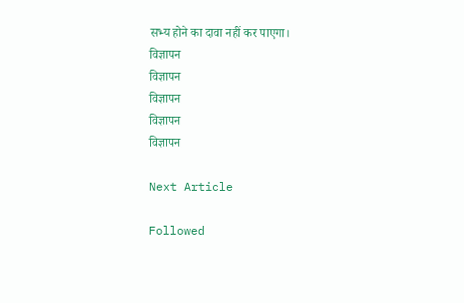सभ्य होने का दावा नहीं कर पाएगा।
विज्ञापन
विज्ञापन
विज्ञापन
विज्ञापन
विज्ञापन

Next Article

Followed